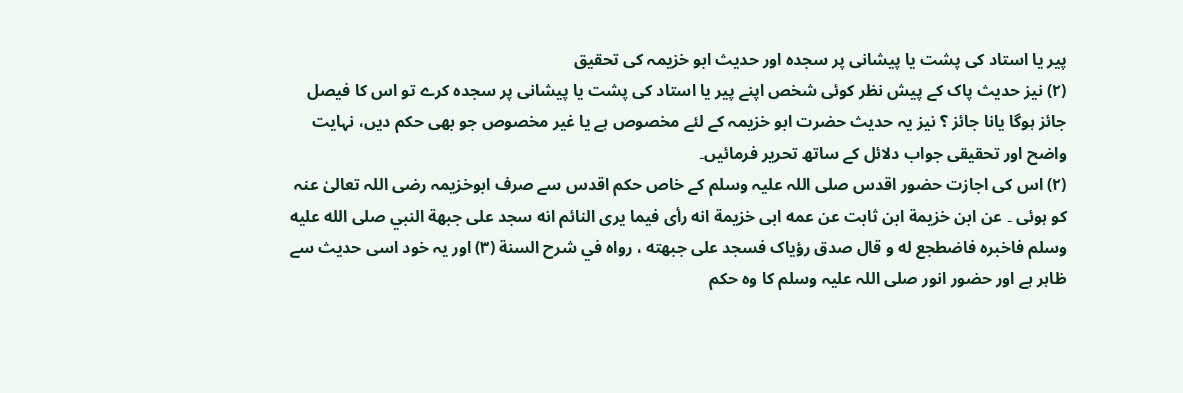پیر یا استاد کی پشت یا پیشانی پر سجدہ اور حدیث ابو خزیمہ کی تحقیق
(۲) نیز حدیث پاک کے پیش نظر کوئی شخص اپنے پیر یا استاد کی پشت یا پیشانی پر سجدہ کرے تو اس کا فیصل جائز ہوگا یانا جائز ؟ نیز یہ حدیث حضرت ابو خزیمہ کے لئے مخصوص ہے یا غیر مخصوص جو بھی حکم دیں، نہایت واضح اور تحقیقی جواب دلائل کے ساتھ تحریر فرمائیں۔
(۲) اس کی اجازت حضور اقدس صلی اللہ علیہ وسلم کے خاص حکم اقدس سے صرف ابوخزیمہ رضی اللہ تعالیٰ عنہ کو ہوئی ۔ عن ابن خزيمة ابن ثابت عن عمه ابى خزيمة انه رأى فيما يرى النائم انه سجد على جبهة النبي صلى الله عليه وسلم فاخبره فاضطجع له و قال صدق رؤیاک فسجد على جبهته ، رواه في شرح السنة (۳) اور یہ خود اسی حدیث سے ظاہر ہے اور حضور انور صلی اللہ علیہ وسلم کا وہ حکم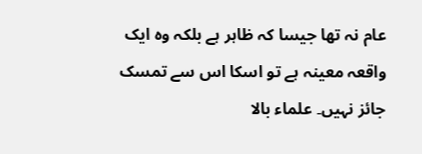عام نہ تھا جیسا کہ ظاہر ہے بلکہ وہ ایک واقعہ معینہ ہے تو اسکا اس سے تمسک جائز نہیں۔ علماء بالا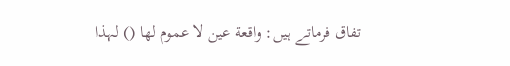تفاق فرماتے ہیں: واقعة عين لا عموم لها () لہذا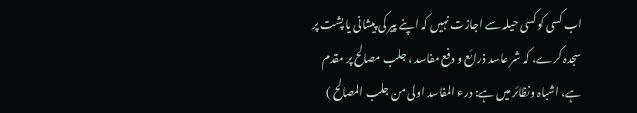اب کسی کو کسی حیلہ سے اجازت نہیں کہ اپنے پیر کی پیشانی یا پشت پر سجدہ کرے، کہ شر عاسد ذرائع و دفع مفاسد ، جلب مصالح پر مقدم ہے، اشباہ ونظائر میں ہے: درء المفاسد اولى من جلب المصالح )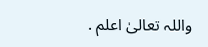واللہ تعالیٰ اعلم .